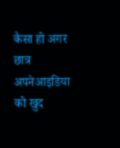कैसा हो अगर छात्र अपनेआइडिया को खुद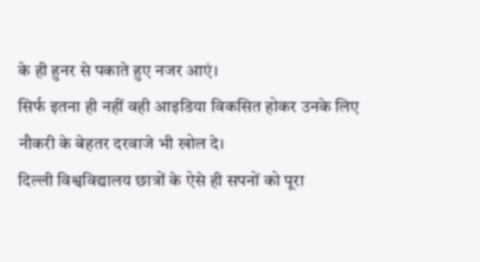के ही हुनर से पकाते हुए नजर आएं।
सिर्फ इतना ही नहीं वही आइडिया विकसित होकर उनके लिए नौकरी के बेहतर दरवाजे भी खोल दे।
दिल्ली विश्वविद्यालय छात्रों के ऐसे ही सपनों को पूरा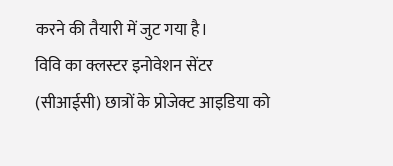करने की तैयारी में जुट गया है।
विवि का क्लस्टर इनोवेशन सेंटर (सीआईसी) छात्रों के प्रोजेक्ट आइडिया को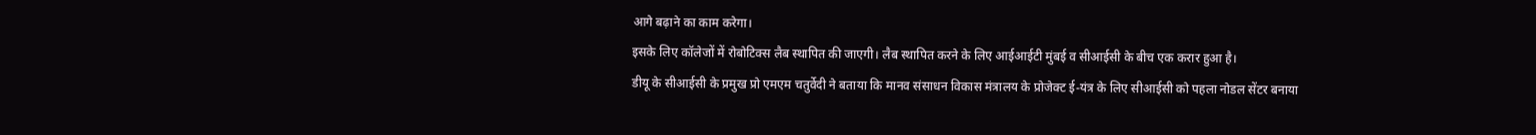आगे बढ़ाने का काम करेगा।
इसके लिए कॉलेजों में रोबोटिक्स लैब स्थापित की जाएगी। लैब स्थापित करने के लिए आईआईटी मुंबई व सीआईसी के बीच एक करार हुआ है।
डीयू के सीआईसी के प्रमुख प्रो एमएम चतुर्वेदी ने बताया कि मानव संसाधन विकास मंत्रालय के प्रोजेक्ट ई-यंत्र के लिए सीआईसी को पहला नोडल सेंटर बनाया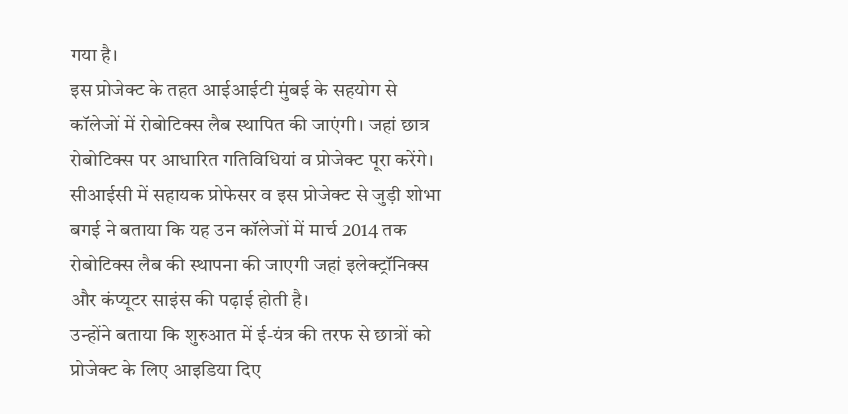गया है।
इस प्रोजेक्ट के तहत आईआईटी मुंबई के सहयोग से कॉलेजों में रोबोटिक्स लैब स्थापित की जाएंगी। जहां छात्र रोबोटिक्स पर आधारित गतिविधियां व प्रोजेक्ट पूरा करेंगे।
सीआईसी में सहायक प्रोफेसर व इस प्रोजेक्ट से जुड़ी शोभा बगई ने बताया कि यह उन कॉलेजों में मार्च 2014 तक रोबोटिक्स लैब की स्थापना की जाएगी जहां इलेक्ट्रॉनिक्स और कंप्यूटर साइंस की पढ़ाई होती है।
उन्होंने बताया कि शुरुआत में ई-यंत्र की तरफ से छात्रों को प्रोजेक्ट के लिए आइडिया दिए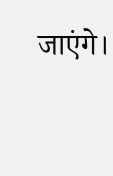जाएंगे।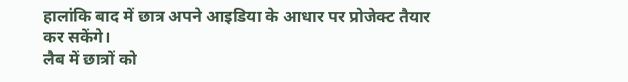हालांकि बाद में छात्र अपने आइडिया के आधार पर प्रोजेक्ट तैयार कर सकेंगे।
लैब में छात्रों को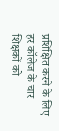प्रशिक्षित करने के लिए हर कॉलेज के चार शिक्षकों को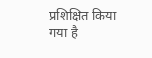प्रशिक्षित किया गया है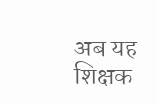अब यह शिक्षक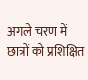अगले चरण में छात्रों को प्रशिक्षित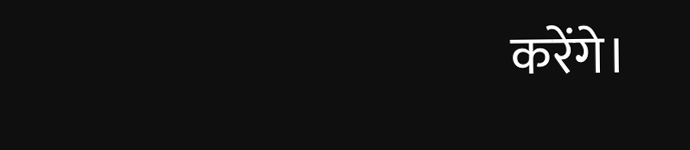करेंगे।